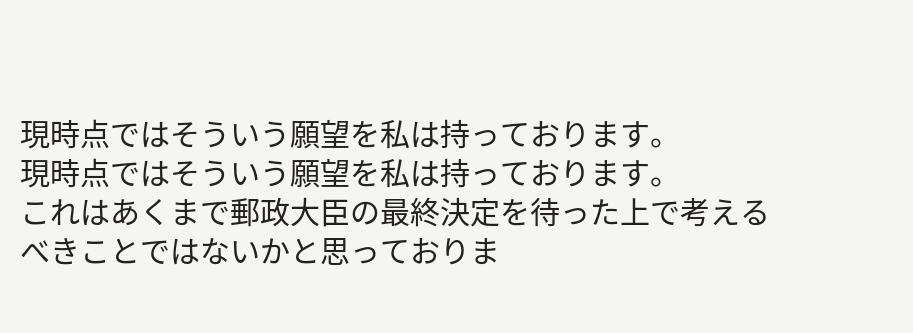現時点ではそういう願望を私は持っております。
現時点ではそういう願望を私は持っております。
これはあくまで郵政大臣の最終決定を待った上で考えるべきことではないかと思っておりま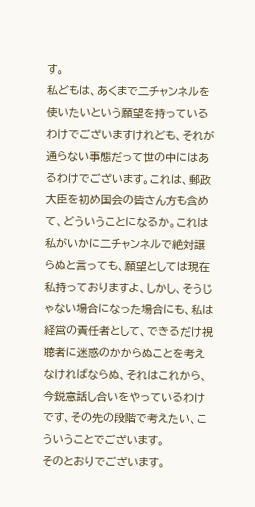す。
私どもは、あくまで二チャンネルを使いたいという願望を持っているわけでございますけれども、それが通らない事態だって世の中にはあるわけでございます。これは、郵政大臣を初め国会の皆さん方も含めて、どういうことになるか。これは私がいかに二チャンネルで絶対譲らぬと言っても、願望としては現在私持っておりますよ、しかし、そうじゃない場合になった場合にも、私は経営の責任者として、できるだけ視聴者に迷惑のかからぬことを考えなければならぬ、それはこれから、今鋭意話し合いをやっているわけです、その先の段階で考えたい、こういうことでございます。
そのとおりでございます。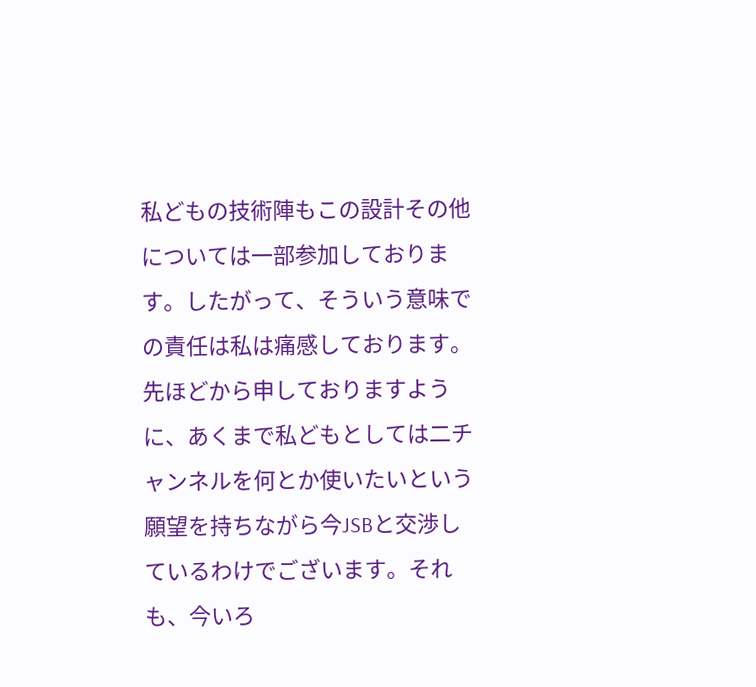私どもの技術陣もこの設計その他については一部参加しております。したがって、そういう意味での責任は私は痛感しております。
先ほどから申しておりますように、あくまで私どもとしては二チャンネルを何とか使いたいという願望を持ちながら今JSBと交渉しているわけでございます。それも、今いろ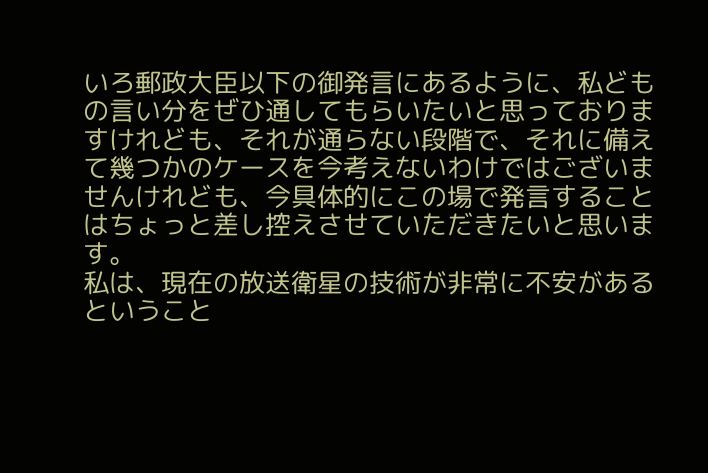いろ郵政大臣以下の御発言にあるように、私どもの言い分をぜひ通してもらいたいと思っておりますけれども、それが通らない段階で、それに備えて幾つかのケースを今考えないわけではございませんけれども、今具体的にこの場で発言することはちょっと差し控えさせていただきたいと思います。
私は、現在の放送衛星の技術が非常に不安があるということ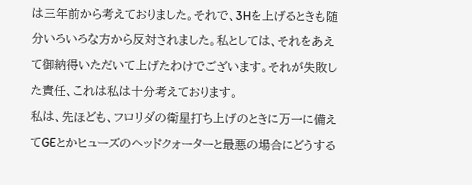は三年前から考えておりました。それで、3Hを上げるときも随分いろいろな方から反対されました。私としては、それをあえて御納得いただいて上げたわけでございます。それが失敗した責任、これは私は十分考えております。
私は、先ほども、フロリダの衛星打ち上げのときに万一に備えてGEとかヒューズのヘッドクォーターと最悪の場合にどうする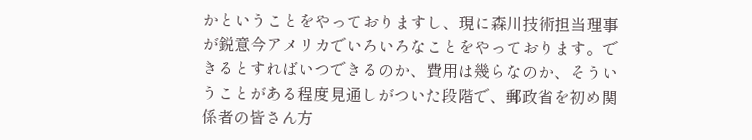かということをやっておりますし、現に森川技術担当理事が鋭意今アメリカでいろいろなことをやっております。できるとすればいつできるのか、費用は幾らなのか、そういうことがある程度見通しがついた段階で、郵政省を初め関係者の皆さん方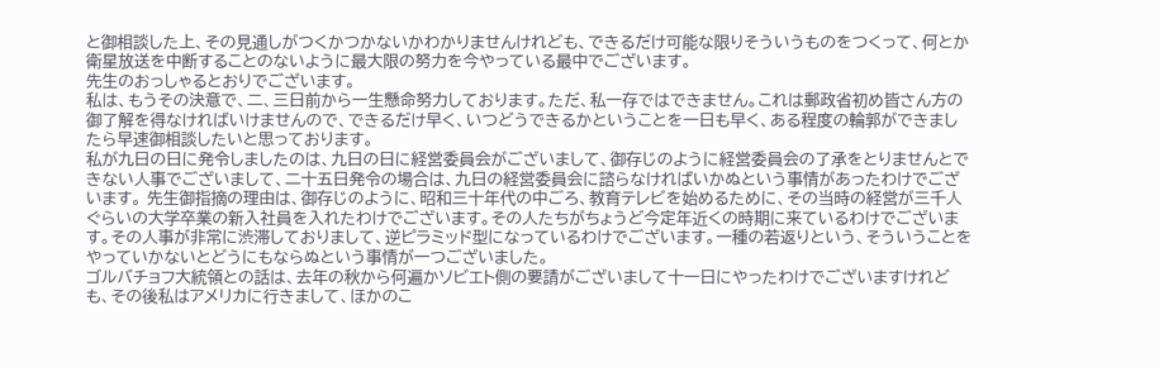と御相談した上、その見通しがつくかつかないかわかりませんけれども、できるだけ可能な限りそういうものをつくって、何とか衛星放送を中断することのないように最大限の努力を今やっている最中でございます。
先生のおっしゃるとおりでございます。
私は、もうその決意で、二、三日前から一生懸命努力しております。ただ、私一存ではできません。これは郵政省初め皆さん方の御了解を得なければいけませんので、できるだけ早く、いつどうできるかということを一日も早く、ある程度の輪郭ができましたら早速御相談したいと思っております。
私が九日の日に発令しましたのは、九日の日に経営委員会がございまして、御存じのように経営委員会の了承をとりませんとできない人事でございまして、二十五日発令の場合は、九日の経営委員会に諮らなければいかぬという事情があったわけでございます。 先生御指摘の理由は、御存じのように、昭和三十年代の中ごろ、教育テレビを始めるために、その当時の経営が三千人ぐらいの大学卒業の新入社員を入れたわけでございます。その人たちがちょうど今定年近くの時期に来ているわけでございます。その人事が非常に渋滞しておりまして、逆ピラミッド型になっているわけでございます。一種の若返りという、そういうことをやっていかないとどうにもならぬという事情が一つございました。
ゴルバチョフ大統領との話は、去年の秋から何遍かソビエト側の要請がございまして十一日にやったわけでございますけれども、その後私はアメリカに行きまして、ほかのこ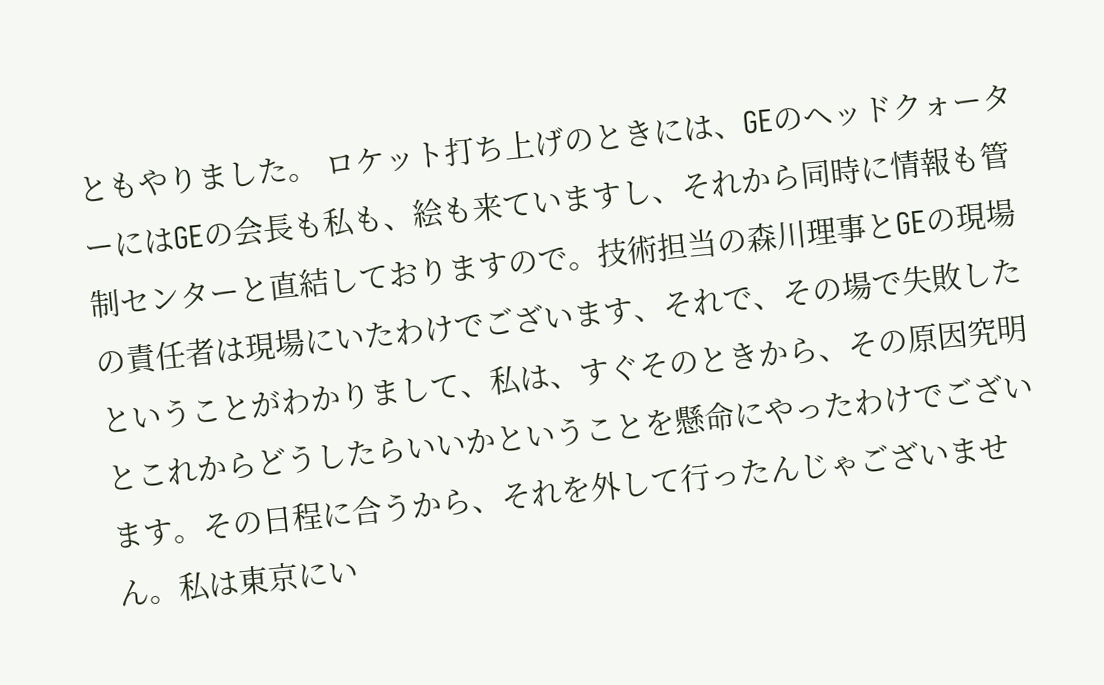ともやりました。 ロケット打ち上げのときには、GEのヘッドクォーターにはGEの会長も私も、絵も来ていますし、それから同時に情報も管制センターと直結しておりますので。技術担当の森川理事とGEの現場の責任者は現場にいたわけでございます、それで、その場で失敗したということがわかりまして、私は、すぐそのときから、その原因究明とこれからどうしたらいいかということを懸命にやったわけでございます。その日程に合うから、それを外して行ったんじゃございません。私は東京にい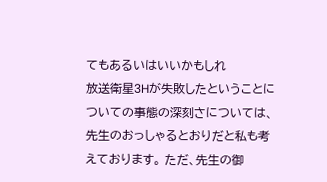てもあるいはいいかもしれ
放送衛星3Hが失敗したということについての事態の深刻さについては、先生のおっしゃるとおりだと私も考えております。 ただ、先生の御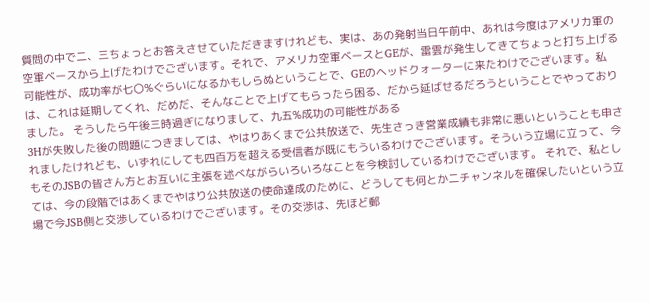質問の中で二、三ちょっとお答えさせていただきますけれども、実は、あの発射当日午前中、あれは今度はアメリカ軍の空軍ベースから上げたわけでございます。それで、アメリカ空軍ベースとGEが、雷雲が発生してきてちょっと打ち上げる可能性が、成功率が七〇%ぐらいになるかもしらぬということで、GEのヘッドクォーターに来たわけでございます。私は、これは延期してくれ、だめだ、そんなことで上げてもらったら困る、だから延ばせるだろうということでやっておりました。 そうしたら午後三時過ぎになりまして、九五%成功の可能性がある
3Hが失敗した後の問題につきましては、やはりあくまで公共放送で、先生さっき営業成績も非常に悪いということも申されましたけれども、いずれにしても四百万を超える受信者が既にもういるわけでございます。そういう立場に立って、今もそのJSBの皆さん方とお互いに主張を述べながらいろいろなことを今検討しているわけでございます。 それで、私としては、今の段階ではあくまでやはり公共放送の使命達成のために、どうしても何とか二チャンネルを確保したいという立場で今JSB側と交渉しているわけでございます。その交渉は、先ほど郵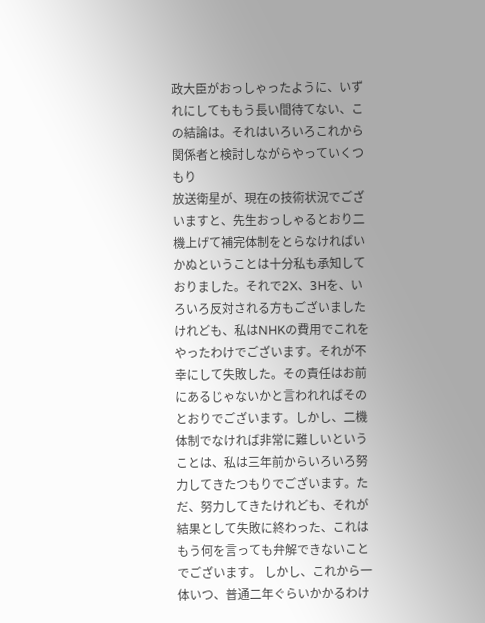政大臣がおっしゃったように、いずれにしてももう長い間待てない、この結論は。それはいろいろこれから関係者と検討しながらやっていくつもり
放送衛星が、現在の技術状況でございますと、先生おっしゃるとおり二機上げて補完体制をとらなければいかぬということは十分私も承知しておりました。それで2X、3Hを、いろいろ反対される方もございましたけれども、私はNHKの費用でこれをやったわけでございます。それが不幸にして失敗した。その責任はお前にあるじゃないかと言われればそのとおりでございます。しかし、二機体制でなければ非常に難しいということは、私は三年前からいろいろ努力してきたつもりでございます。ただ、努力してきたけれども、それが結果として失敗に終わった、これはもう何を言っても弁解できないことでございます。 しかし、これから一体いつ、普通二年ぐらいかかるわけ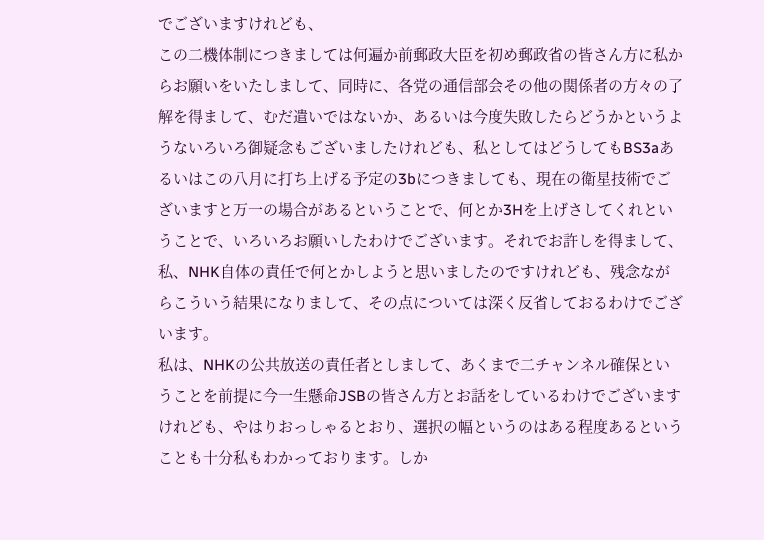でございますけれども、
この二機体制につきましては何遍か前郵政大臣を初め郵政省の皆さん方に私からお願いをいたしまして、同時に、各党の通信部会その他の関係者の方々の了解を得まして、むだ遣いではないか、あるいは今度失敗したらどうかというようないろいろ御疑念もございましたけれども、私としてはどうしてもBS3aあるいはこの八月に打ち上げる予定の3bにつきましても、現在の衛星技術でございますと万一の場合があるということで、何とか3Hを上げさしてくれということで、いろいろお願いしたわけでございます。それでお許しを得まして、私、NHK自体の責任で何とかしようと思いましたのですけれども、残念ながらこういう結果になりまして、その点については深く反省しておるわけでございます。
私は、NHKの公共放送の責任者としまして、あくまで二チャンネル確保ということを前提に今一生懸命JSBの皆さん方とお話をしているわけでございますけれども、やはりおっしゃるとおり、選択の幅というのはある程度あるということも十分私もわかっております。しか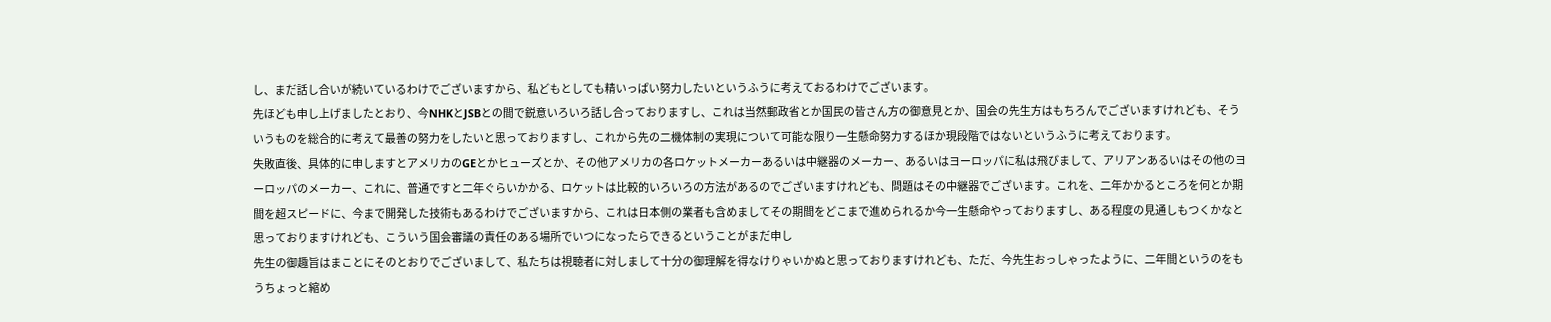し、まだ話し合いが続いているわけでございますから、私どもとしても精いっぱい努力したいというふうに考えておるわけでございます。
先ほども申し上げましたとおり、今NHKとJSBとの間で鋭意いろいろ話し合っておりますし、これは当然郵政省とか国民の皆さん方の御意見とか、国会の先生方はもちろんでございますけれども、そういうものを総合的に考えて最善の努力をしたいと思っておりますし、これから先の二機体制の実現について可能な限り一生懸命努力するほか現段階ではないというふうに考えております。
失敗直後、具体的に申しますとアメリカのGEとかヒューズとか、その他アメリカの各ロケットメーカーあるいは中継器のメーカー、あるいはヨーロッパに私は飛びまして、アリアンあるいはその他のヨーロッパのメーカー、これに、普通ですと二年ぐらいかかる、ロケットは比較的いろいろの方法があるのでございますけれども、問題はその中継器でございます。これを、二年かかるところを何とか期間を超スピードに、今まで開発した技術もあるわけでございますから、これは日本側の業者も含めましてその期間をどこまで進められるか今一生懸命やっておりますし、ある程度の見通しもつくかなと思っておりますけれども、こういう国会審議の責任のある場所でいつになったらできるということがまだ申し
先生の御趣旨はまことにそのとおりでございまして、私たちは視聴者に対しまして十分の御理解を得なけりゃいかぬと思っておりますけれども、ただ、今先生おっしゃったように、二年間というのをもうちょっと縮め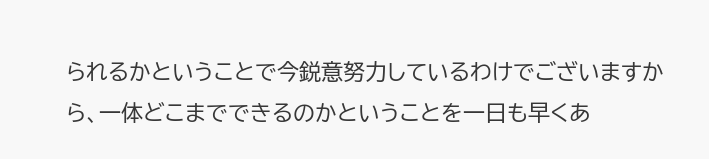られるかということで今鋭意努力しているわけでございますから、一体どこまでできるのかということを一日も早くあ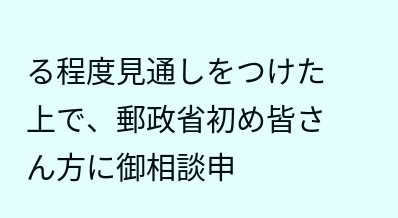る程度見通しをつけた上で、郵政省初め皆さん方に御相談申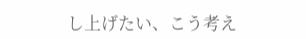し上げたい、こう考え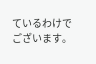ているわけでございます。